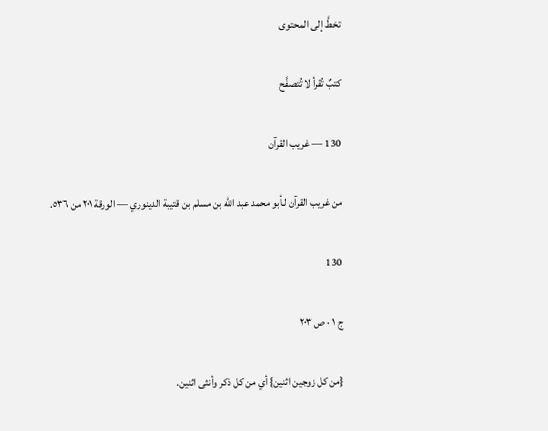تخطَّ إلى المحتوى

كتبٌ تُقرأ لا تُتصفَّح

130 — غريب القرآن

من غريب القرآن لـأبو محمد عبد الله بن مسلم بن قتيبة الدينوري — الورقة ٢٠١ من ٥٣٦.

130

ج ١ · ص ٢٠٣

{من كل زوجين اثنين} أي من كل ذكر وأنثى اثنين.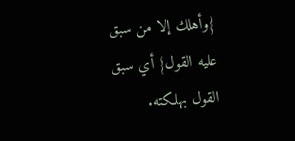{وأهلك إلا من سبق عليه القول} أي سبق القول بهلكته.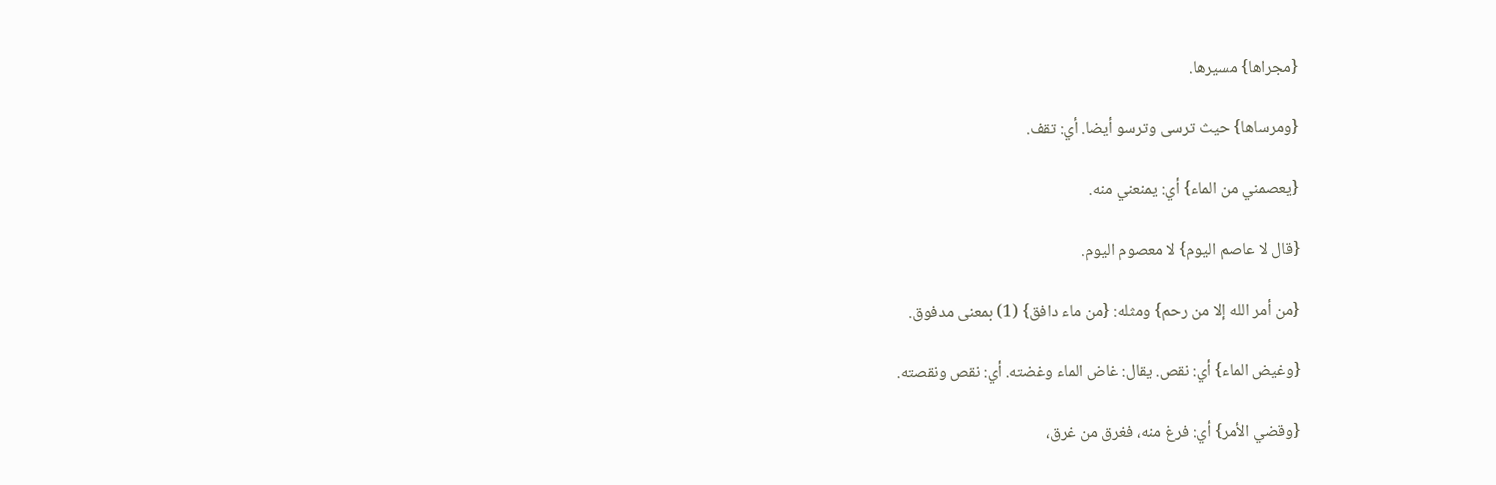{مجراها} مسيرها.

{ومرساها} حيث ترسى وترسو أيضا. أي: تقف.

{يعصمني من الماء} أي: يمنعني منه.

{قال لا عاصم اليوم} لا معصوم اليوم.

{من أمر الله إلا من رحم} ومثله: {من ماء دافق} (1) بمعنى مدفوق.

{وغيض الماء} أي: نقص. يقال: غاض الماء وغضته. أي: نقص ونقصته.

{وقضي الأمر} أي: فرغ منه، فغرق من غرق،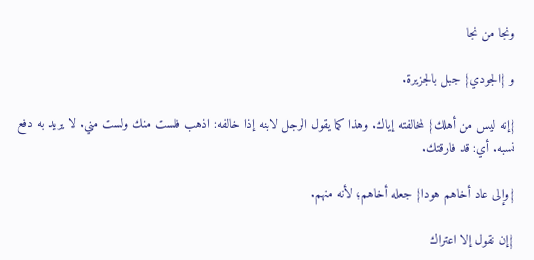ونجا من نجا

و {الجودي} جبل بالجزيرة.

{إنه ليس من أهلك} لمخالفته إياك. وهذا كما يقول الرجل لابنه إذا خالفه: اذهب فلست منك ولست مني. لا يريد به دفع نسبه. أي: قد فارقتك.

{وإلى عاد أخاهم هودا} جعله أخاهم؛ لأنه منهم.

{إن نقول إلا اعتراك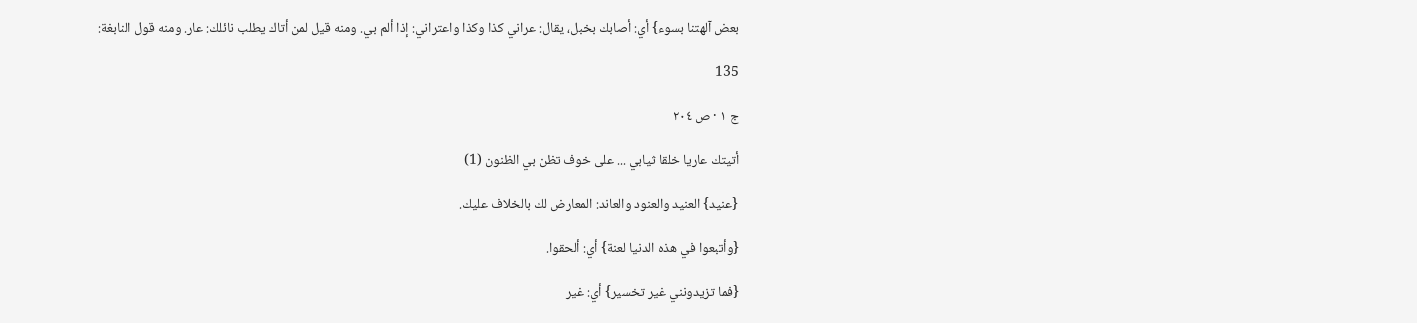بعض آلهتنا بسوء} أي: أصابك بخبل، يقال: عراني كذا وكذا واعتراني: إذا ألم بي. ومنه قيل لمن أتاك يطلب نائلك: عار. ومنه قول النابغة:

135

ج ١ · ص ٢٠٤

أتيتك عاريا خلقا ثيابي ... على خوف تظن بي الظنون (1)

{عنيد} العنيد والعنود والعاند: المعارض لك بالخلاف عليك.

{وأتبعوا في هذه الدنيا لعنة} أي: ألحقوا.

{فما تزيدونني غير تخسير} أي: غير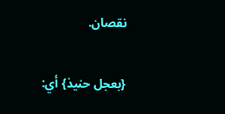نقصان.

{بعجل حنيذ} أي: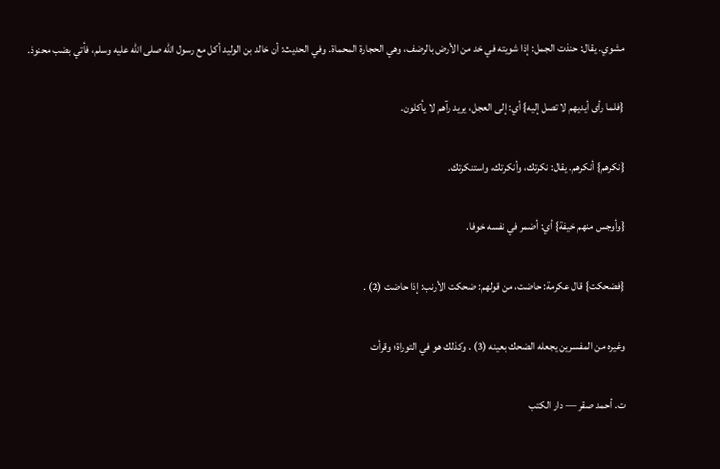مشوي. يقال: حنذت الجمل: إذا شويته في خد من الأرض بالرضف، وهي الحجارة المحماة. وفي الحديث: أن خالد بن الوليد أكل مع رسول الله صلى الله عليه وسلم، فأتي بضب محنوذ.

{فلما رأى أيديهم لا تصل إليه} أي: إلى العجل، يريد رآهم لا يأكلون.

{نكرهم} أنكرهم. يقال: نكرتك، وأنكرتك، واستنكرتك.

{وأوجس منهم خيفة} أي: أضمر في نفسه خوفا.

{فضحكت} قال عكرمة: حاضت، من قولهم: ضحكت الأرنب: إذا حاضت (2) .

وغيره من المفسرين يجعله الضحك بعينه (3) . وكذلك هو في التوراة؛ وقرأت

ت. أحمد صقر — دار الكتب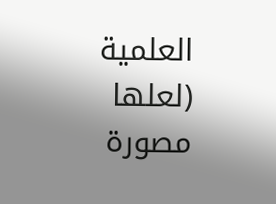العلمية (لعلها مصورة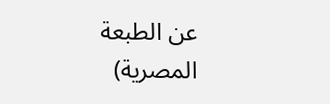عن الطبعة المصرية)